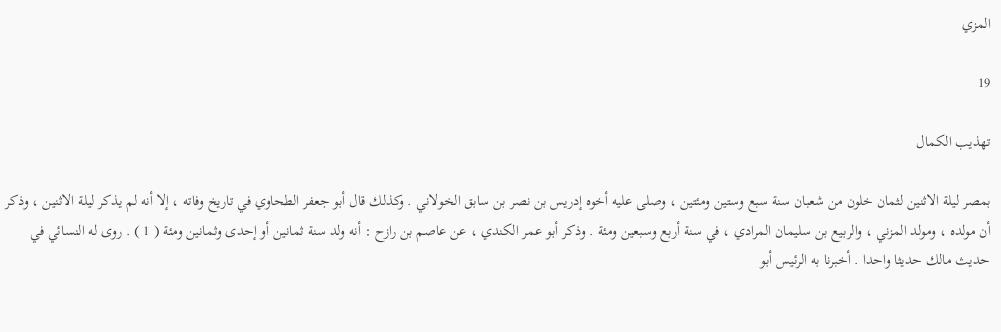المزي

19

تهذيب الكمال

بمصر ليلة الاثنين لثمان خلون من شعبان سنة سبع وستين ومئتين ، وصلى عليه أخوه إدريس بن نصر بن سابق الخولاني . وكذلك قال أبو جعفر الطحاوي في تاريخ وفاته ، إلا أنه لم يذكر ليلة الاثنين ، وذكر أن مولده ، ومولد المزني ، والربيع بن سليمان المرادي ، في سنة أربع وسبعين ومئة . وذكر أبو عمر الكندي ، عن عاصم بن رازح : أنه ولد سنة ثمانين أو إحدى وثمانين ومئة ( 1 ) . روى له النسائي في حديث مالك حديثا واحدا . أخبرنا به الرئيس أبو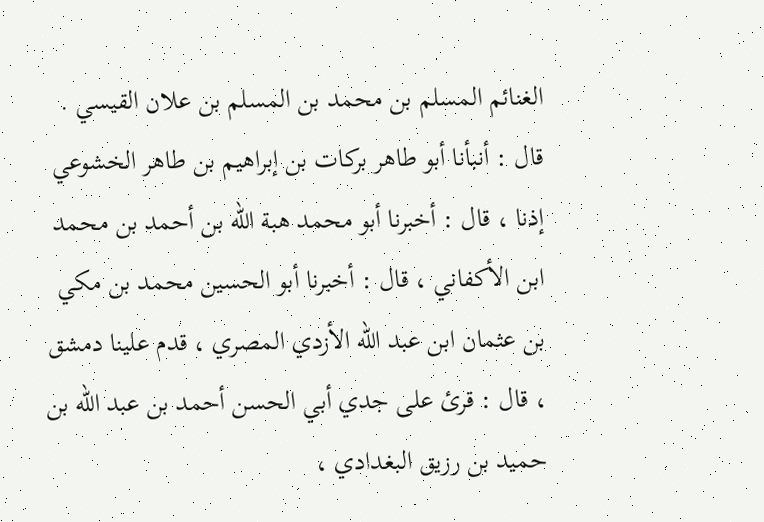الغنائم المسلم بن محمد بن المسلم بن علان القيسي . قال : أنبأنا أبو طاهر بركات بن إبراهيم بن طاهر الخشوعي إذنا ، قال : أخبرنا أبو محمد هبة الله بن أحمد بن محمد ابن الأكفاني ، قال : أخبرنا أبو الحسين محمد بن مكي بن عثمان ابن عبد الله الأزدي المصري ، قدم علينا دمشق ، قال : قرئ على جدي أبي الحسن أحمد بن عبد الله بن حميد بن رزيق البغدادي ،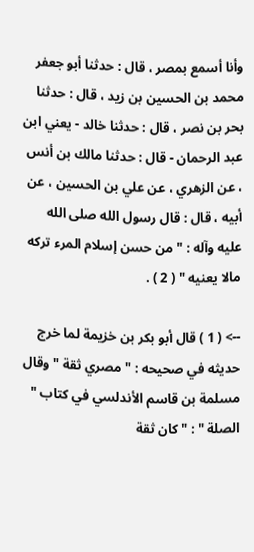وأنا أسمع بمصر ، قال : حدثنا أبو جعفر محمد بن الحسين بن زيد ، قال : حدثنا بحر بن نصر ، قال : حدثنا خالد - يعني ابن عبد الرحمان - قال : حدثنا مالك بن أنس ، عن الزهري ، عن علي بن الحسين ، عن أبيه ، قال : قال رسول الله صلى الله عليه وآله : " من حسن إسلام المرء تركه مالا يعنيه " ( 2 ) .

--> ( 1 ) قال أبو بكر بن خزيمة لما خرج حديثه في صحيحه : " مصري ثقة " وقال مسلمة بن قاسم الأندلسي في كتاب " الصلة " : " كان ثقة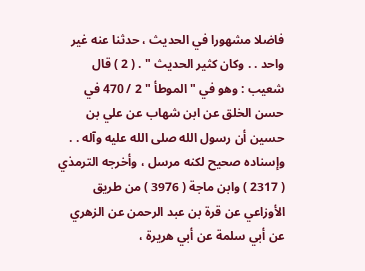فاضلا مشهورا في الحديث ، حدثنا عنه غير واحد . . وكان كثير الحديث " . ( 2 ) قال شعيب : وهو في " الموطأ " 2 / 470 في حسن الخلق عن ابن شهاب عن علي بن حسين أن رسول الله صلى الله عليه وآله . . وإسناده صحيح لكنه مرسل ، وأخرجه الترمذي ( 2317 ) وابن ماجة ( 3976 ) من طريق الأوزاعي عن قرة بن عبد الرحمن عن الزهري عن أبي سلمة عن أبي هريرة ،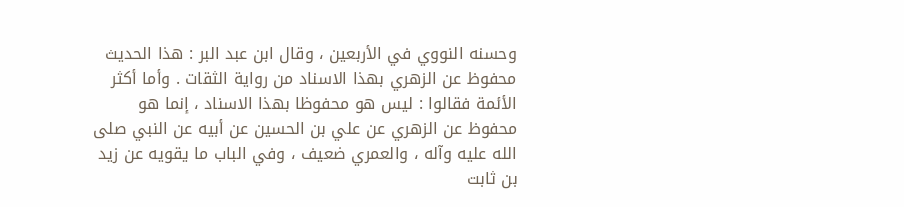وحسنه النووي في الأربعين ، وقال ابن عبد البر : هذا الحديث محفوظ عن الزهري بهذا الاسناد من رواية الثقات . وأما أكثر الأئمة فقالوا : ليس هو محفوظا بهذا الاسناد ، إنما هو محفوظ عن الزهري عن علي بن الحسين عن أبيه عن النبي صلى الله عليه وآله ، والعمري ضعيف ، وفي الباب ما يقويه عن زيد بن ثابت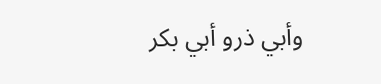وأبي ذرو أبي بكر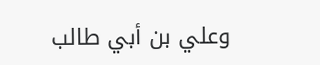وعلي بن أبي طالب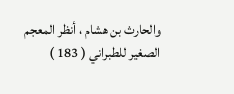والحارث بن هشام ، أنظر المعجم الصغير للطبراني ( 183 )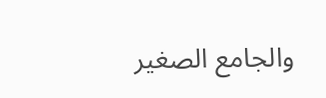والجامع الصغير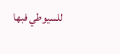للسيوطي فبها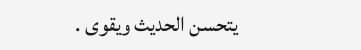يتحسن الحديث ويقوى .